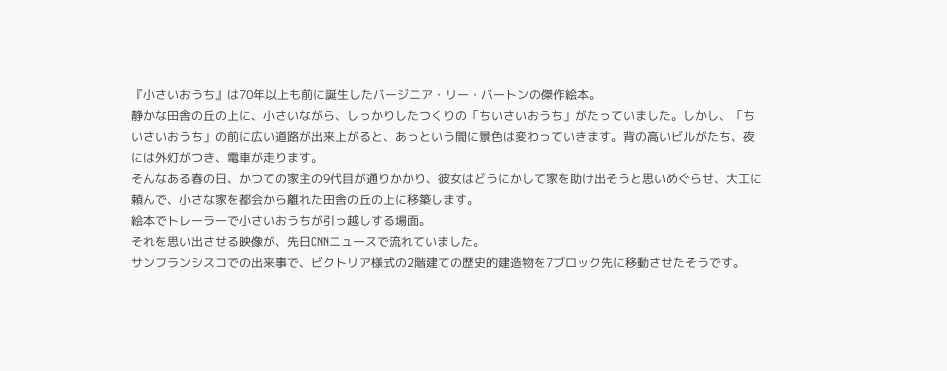『小さいおうち』は70年以上も前に誕生したバージニア・リー・バートンの傑作絵本。
静かな田舎の丘の上に、小さいながら、しっかりしたつくりの「ちいさいおうち」がたっていました。しかし、「ちいさいおうち」の前に広い道路が出来上がると、あっという間に景色は変わっていきます。背の高いビルがたち、夜には外灯がつき、電車が走ります。
そんなある春の日、かつての家主の9代目が通りかかり、彼女はどうにかして家を助け出そうと思いめぐらせ、大工に頼んで、小さな家を都会から離れた田舎の丘の上に移築します。
絵本でトレーラーで小さいおうちが引っ越しする場面。
それを思い出させる映像が、先日CNNニュースで流れていました。
サンフランシスコでの出来事で、ビクトリア様式の2階建ての歴史的建造物を7ブロック先に移動させたそうです。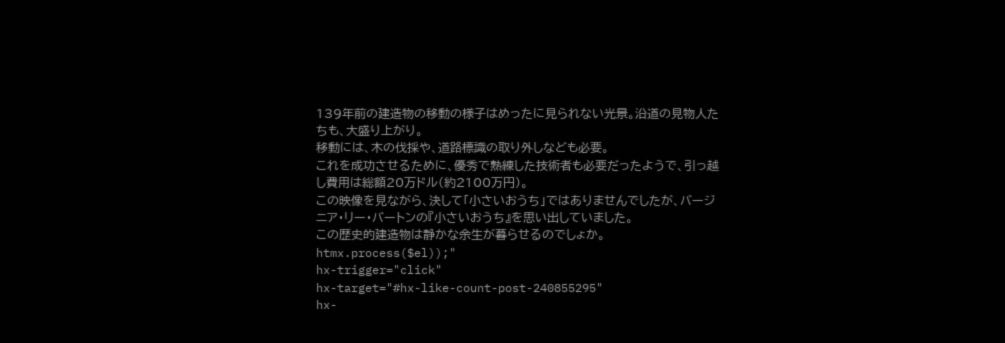139年前の建造物の移動の様子はめったに見られない光景。沿道の見物人たちも、大盛り上がり。
移動には、木の伐採や、道路標識の取り外しなども必要。
これを成功させるために、優秀で熟練した技術者も必要だったようで、引っ越し費用は総額20万ドル(約2100万円)。
この映像を見ながら、決して「小さいおうち」ではありませんでしたが、バージニア・リー・バートンの『小さいおうち』を思い出していました。
この歴史的建造物は静かな余生が暮らせるのでしょか。
htmx.process($el));"
hx-trigger="click"
hx-target="#hx-like-count-post-240855295"
hx-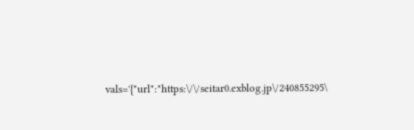vals='{"url":"https:\/\/seitar0.exblog.jp\/240855295\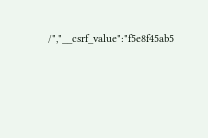/","__csrf_value":"f5e8f45ab5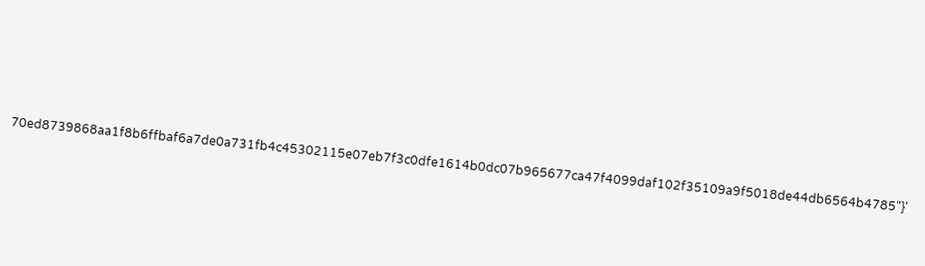70ed8739868aa1f8b6ffbaf6a7de0a731fb4c45302115e07eb7f3c0dfe1614b0dc07b965677ca47f4099daf102f35109a9f5018de44db6564b4785"}'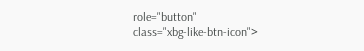role="button"
class="xbg-like-btn-icon">